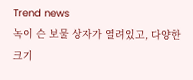Trend news
녹이 슨 보물 상자가 열려있고, 다양한 크기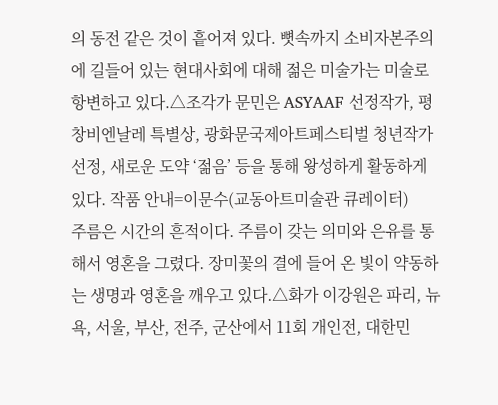의 동전 같은 것이 흩어져 있다. 뼛속까지 소비자본주의에 길들어 있는 현대사회에 대해 젊은 미술가는 미술로 항변하고 있다.△조각가 문민은 ASYAAF 선정작가, 평창비엔날레 특별상, 광화문국제아트페스티벌 청년작가 선정, 새로운 도약 ‘젊음’ 등을 통해 왕성하게 활동하게 있다. 작품 안내=이문수(교동아트미술관 큐레이터)
주름은 시간의 흔적이다. 주름이 갖는 의미와 은유를 통해서 영혼을 그렸다. 장미꽃의 결에 들어 온 빛이 약동하는 생명과 영혼을 깨우고 있다.△화가 이강원은 파리, 뉴욕, 서울, 부산, 전주, 군산에서 11회 개인전, 대한민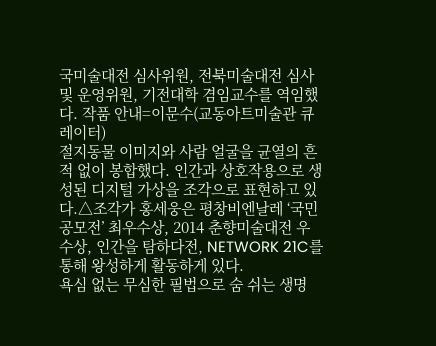국미술대전 심사위원, 전북미술대전 심사 및 운영위원, 기전대학 겸임교수를 역임했다. 작품 안내=이문수(교동아트미술관 큐레이터)
절지동물 이미지와 사람 얼굴을 균열의 흔적 없이 봉합했다. 인간과 상호작용으로 생성된 디지털 가상을 조각으로 표현하고 있다.△조각가 홍세웅은 평창비엔날레 ‘국민공모전’ 최우수상, 2014 춘향미술대전 우수상, 인간을 탐하다전, NETWORK 21C를 통해 왕성하게 활동하게 있다.
욕심 없는 무심한 필법으로 숨 쉬는 생명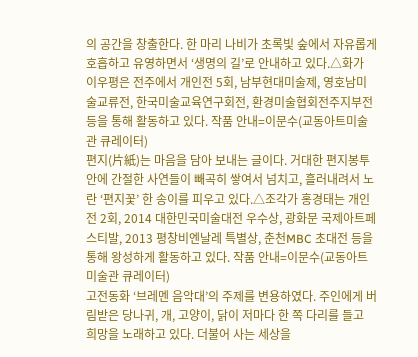의 공간을 창출한다. 한 마리 나비가 초록빛 숲에서 자유롭게 호흡하고 유영하면서 ‘생명의 길’로 안내하고 있다.△화가 이우평은 전주에서 개인전 5회, 남부현대미술제, 영호남미술교류전, 한국미술교육연구회전, 환경미술협회전주지부전 등을 통해 활동하고 있다. 작품 안내=이문수(교동아트미술관 큐레이터)
편지(片紙)는 마음을 담아 보내는 글이다. 거대한 편지봉투 안에 간절한 사연들이 빼곡히 쌓여서 넘치고, 흘러내려서 노란 ‘편지꽃’ 한 송이를 피우고 있다.△조각가 홍경태는 개인전 2회, 2014 대한민국미술대전 우수상, 광화문 국제아트페스티발, 2013 평창비엔날레 특별상, 춘천MBC 초대전 등을 통해 왕성하게 활동하고 있다. 작품 안내=이문수(교동아트미술관 큐레이터)
고전동화 ‘브레멘 음악대’의 주제를 변용하였다. 주인에게 버림받은 당나귀, 개, 고양이, 닭이 저마다 한 쪽 다리를 들고 희망을 노래하고 있다. 더불어 사는 세상을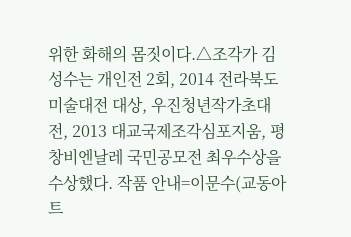위한 화해의 몸짓이다.△조각가 김성수는 개인전 2회, 2014 전라북도미술대전 대상, 우진청년작가초대전, 2013 대교국제조각심포지움, 평창비엔날레 국민공모전 최우수상을 수상했다. 작품 안내=이문수(교동아트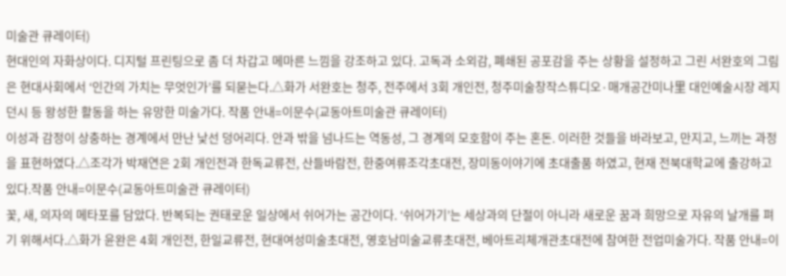미술관 큐레이터)
현대인의 자화상이다. 디지털 프린팅으로 좀 더 차갑고 메마른 느낌을 강조하고 있다. 고독과 소외감, 폐쇄된 공포감을 주는 상황을 설정하고 그린 서완호의 그림은 현대사회에서 ‘인간의 가치는 무엇인가’를 되묻는다.△화가 서완호는 청주, 전주에서 3회 개인전, 청주미술창작스튜디오·매개공간미나里 대인예술시장 레지던시 등 왕성한 활동을 하는 유망한 미술가다. 작품 안내=이문수(교동아트미술관 큐레이터)
이성과 감정이 상충하는 경계에서 만난 낯선 덩어리다. 안과 밖을 넘나드는 역동성, 그 경계의 모호함이 주는 혼돈. 이러한 것들을 바라보고, 만지고, 느끼는 과정을 표현하였다.△조각가 박재연은 2회 개인전과 한독교류전, 산들바람전, 한중여류조각초대전, 장미동이야기에 초대출품 하였고, 현재 전북대학교에 출강하고 있다.작품 안내=이문수(교동아트미술관 큐레이터)
꽃, 새, 의자의 메타포를 담았다. 반복되는 권태로운 일상에서 쉬어가는 공간이다. ‘쉬어가기’는 세상과의 단절이 아니라 새로운 꿈과 희망으로 자유의 날개를 펴기 위해서다.△화가 윤완은 4회 개인전, 한일교류전, 현대여성미술초대전, 영호남미술교류초대전, 베아트리체개관초대전에 참여한 전업미술가다. 작품 안내=이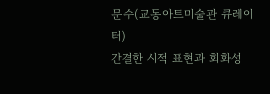문수(교동아트미술관 큐레이터)
간결한 시적 표현과 회화성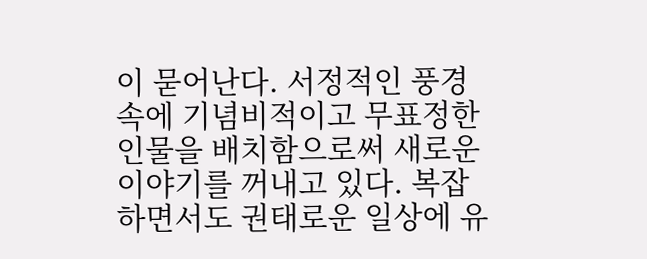이 묻어난다. 서정적인 풍경 속에 기념비적이고 무표정한 인물을 배치함으로써 새로운 이야기를 꺼내고 있다. 복잡하면서도 권태로운 일상에 유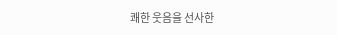쾌한 웃음을 선사한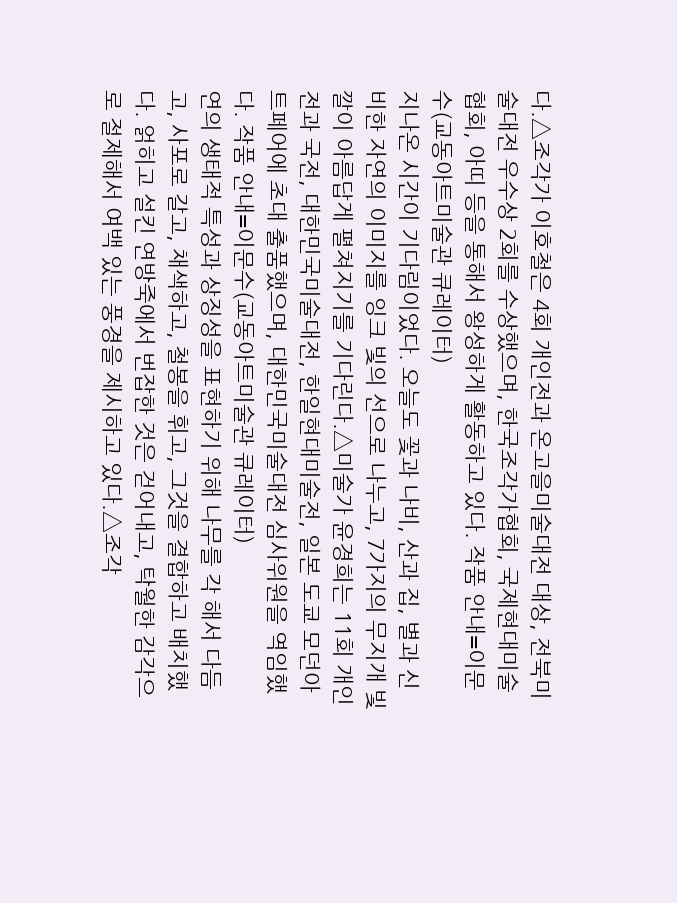다.△조각가 이호철은 4회 개인전과 온고을미술대전 대상, 전북미술대전 우수상 2회를 수상했으며, 한국조각가협회, 국제현대미술협회, 아띠 등을 통해서 왕성하게 활동하고 있다. 작품 안내=이문수(교동아트미술관 큐레이터)
지나온 시간이 기다림이었다. 오늘도 꽃과 나비, 산과 집, 별과 신비한 자연의 이미지를 잉크 빛의 선으로 나누고, 7가지의 무지개 빛깔이 아름답게 펼쳐지기를 기다린다.△미술가 윤경희는 11회 개인전과 국전, 대한민국미술대전, 한일현대미술전, 일본 도쿄 모던아트페어에 초대 출품했으며, 대한민국미술대전 심사위원을 역임했다. 작품 안내=이문수(교동아트미술관 큐레이터)
연의 생태적 특성과 상징성을 표현하기 위해 나무를 각 해서 다듬고, 사포로 갈고, 채색하고, 철봉을 휘고, 그것을 결합하고 배치했다. 얽히고 설킨 연방죽에서 번잡한 것은 걷어내고, 탁월한 감각으로 절제해서 여백 있는 풍경을 제시하고 있다.△조각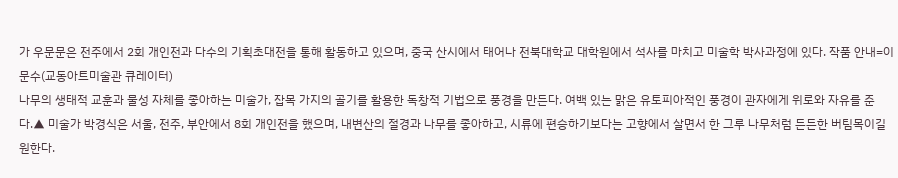가 우문문은 전주에서 2회 개인전과 다수의 기획초대전을 통해 활동하고 있으며, 중국 산시에서 태어나 전북대학교 대학원에서 석사를 마치고 미술학 박사과정에 있다. 작품 안내=이문수(교동아트미술관 큐레이터)
나무의 생태적 교훈과 물성 자체를 좋아하는 미술가, 잡목 가지의 골기를 활용한 독창적 기법으로 풍경을 만든다. 여백 있는 맑은 유토피아적인 풍경이 관자에게 위로와 자유를 준다.▲ 미술가 박경식은 서울, 전주, 부안에서 8회 개인전을 했으며, 내변산의 절경과 나무를 좋아하고, 시류에 편승하기보다는 고향에서 살면서 한 그루 나무처럼 든든한 버팀목이길 원한다.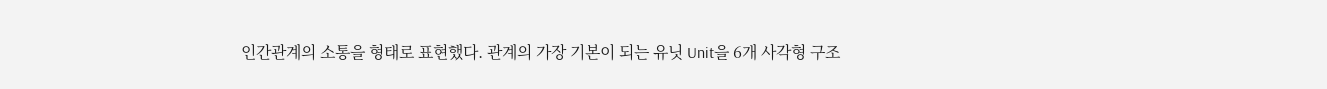인간관계의 소통을 형태로 표현했다. 관계의 가장 기본이 되는 유닛 Unit을 6개 사각형 구조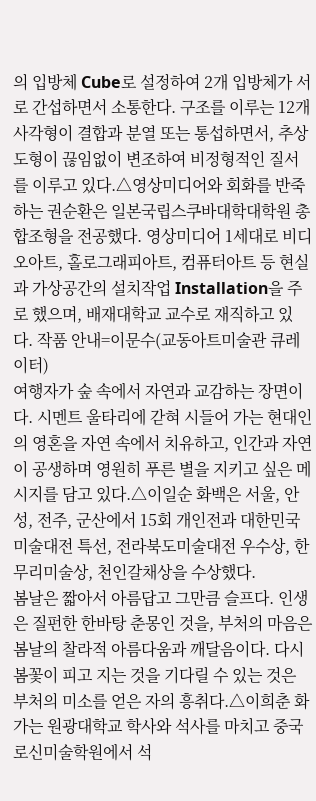의 입방체 Cube로 설정하여 2개 입방체가 서로 간섭하면서 소통한다. 구조를 이루는 12개 사각형이 결합과 분열 또는 통섭하면서, 추상 도형이 끊임없이 변조하여 비정형적인 질서를 이루고 있다.△영상미디어와 회화를 반죽하는 권순환은 일본국립스쿠바대학대학원 총합조형을 전공했다. 영상미디어 1세대로 비디오아트, 홀로그래피아트, 컴퓨터아트 등 현실과 가상공간의 설치작업 Installation을 주로 했으며, 배재대학교 교수로 재직하고 있다. 작품 안내=이문수(교동아트미술관 큐레이터)
여행자가 숲 속에서 자연과 교감하는 장면이다. 시멘트 울타리에 갇혀 시들어 가는 현대인의 영혼을 자연 속에서 치유하고, 인간과 자연이 공생하며 영원히 푸른 별을 지키고 싶은 메시지를 담고 있다.△이일순 화백은 서울, 안성, 전주, 군산에서 15회 개인전과 대한민국미술대전 특선, 전라북도미술대전 우수상, 한무리미술상, 천인갈채상을 수상했다.
봄날은 짧아서 아름답고 그만큼 슬프다. 인생은 질펀한 한바탕 춘몽인 것을, 부처의 마음은 봄날의 찰라적 아름다움과 깨달음이다. 다시 봄꽃이 피고 지는 것을 기다릴 수 있는 것은 부처의 미소를 얻은 자의 흥취다.△이희춘 화가는 원광대학교 학사와 석사를 마치고 중국 로신미술학원에서 석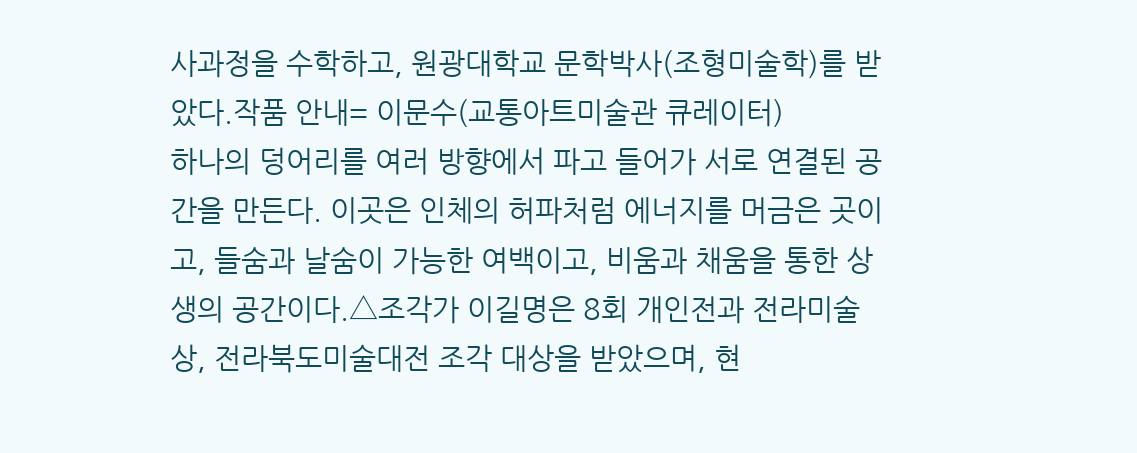사과정을 수학하고, 원광대학교 문학박사(조형미술학)를 받았다.작품 안내= 이문수(교통아트미술관 큐레이터)
하나의 덩어리를 여러 방향에서 파고 들어가 서로 연결된 공간을 만든다. 이곳은 인체의 허파처럼 에너지를 머금은 곳이고, 들숨과 날숨이 가능한 여백이고, 비움과 채움을 통한 상생의 공간이다.△조각가 이길명은 8회 개인전과 전라미술상, 전라북도미술대전 조각 대상을 받았으며, 현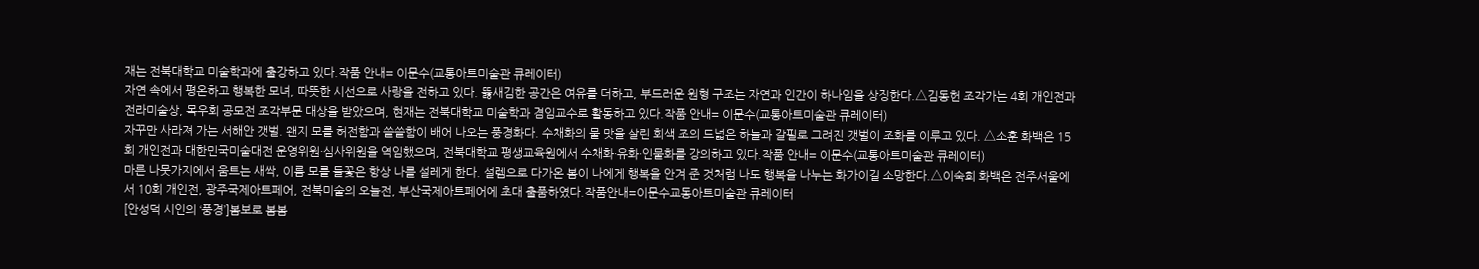재는 전북대학교 미술학과에 출강하고 있다.작품 안내= 이문수(교통아트미술관 큐레이터)
자연 속에서 평온하고 행복한 모녀, 따뜻한 시선으로 사랑을 전하고 있다. 뚫새김한 공간은 여유를 더하고, 부드러운 원형 구조는 자연과 인간이 하나임을 상징한다.△김동헌 조각가는 4회 개인전과 전라미술상, 목우회 공모전 조각부문 대상을 받았으며, 현재는 전북대학교 미술학과 겸임교수로 활동하고 있다.작품 안내= 이문수(교통아트미술관 큐레이터)
자꾸만 사라져 가는 서해안 갯벌. 왠지 모를 허전함과 쓸쓸함이 배어 나오는 풍경화다. 수채화의 물 맛을 살린 회색 조의 드넓은 하늘과 갈필로 그려진 갯벌이 조화를 이루고 있다. △소훈 화백은 15회 개인전과 대한민국미술대전 운영위원·심사위원을 역임했으며, 전북대학교 평생교육원에서 수채화·유화·인물화를 강의하고 있다.작품 안내= 이문수(교통아트미술관 큐레이터)
마른 나뭇가지에서 움트는 새싹, 이름 모를 들꽃은 항상 나를 설레게 한다. 설렘으로 다가온 봄이 나에게 행복을 안겨 준 것처럼 나도 행복을 나누는 화가이길 소망한다.△이숙희 화백은 전주서울에서 10회 개인전, 광주국제아트페어, 전북미술의 오늘전, 부산국제아트페어에 초대 출품하였다.작품안내=이문수교동아트미술관 큐레이터
[안성덕 시인의 ‘풍경’]봄보로 봄봄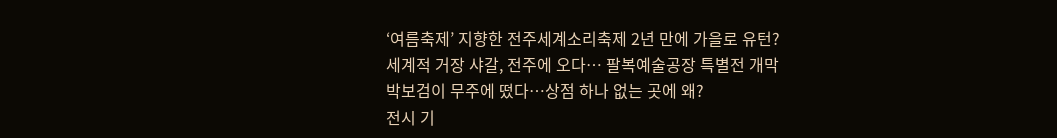‘여름축제’ 지향한 전주세계소리축제 2년 만에 가을로 유턴?
세계적 거장 샤갈, 전주에 오다… 팔복예술공장 특별전 개막
박보검이 무주에 떴다⋯상점 하나 없는 곳에 왜?
전시 기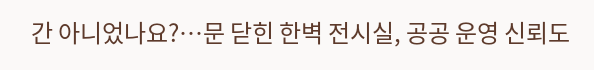간 아니었나요?…문 닫힌 한벽 전시실, 공공 운영 신뢰도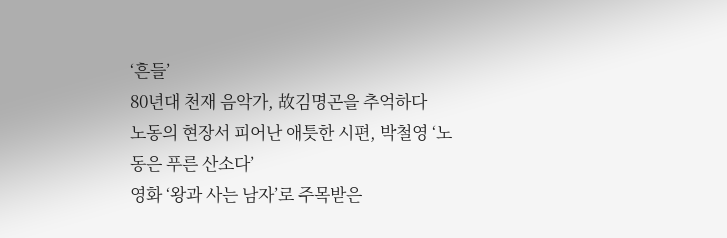‘흔들’
80년대 천재 음악가, 故김명곤을 추억하다
노동의 현장서 피어난 애틋한 시편, 박철영 ‘노동은 푸른 산소다’
영화 ‘왕과 사는 남자’로 주목받은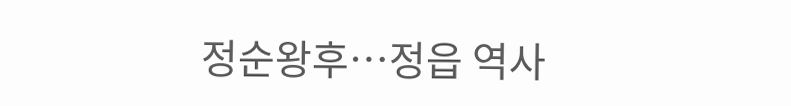정순왕후…정읍 역사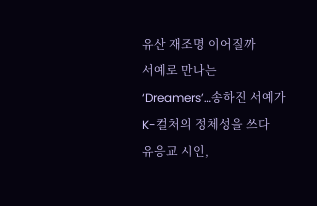유산 재조명 이어질까
서예로 만나는 ‘Dreamers’…송하진 서예가 K-컬처의 정체성을 쓰다
유응교 시인,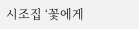시조집 ‘꽃에게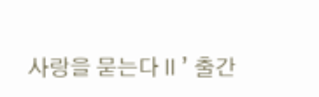사랑을 묻는다Ⅱ’ 출간